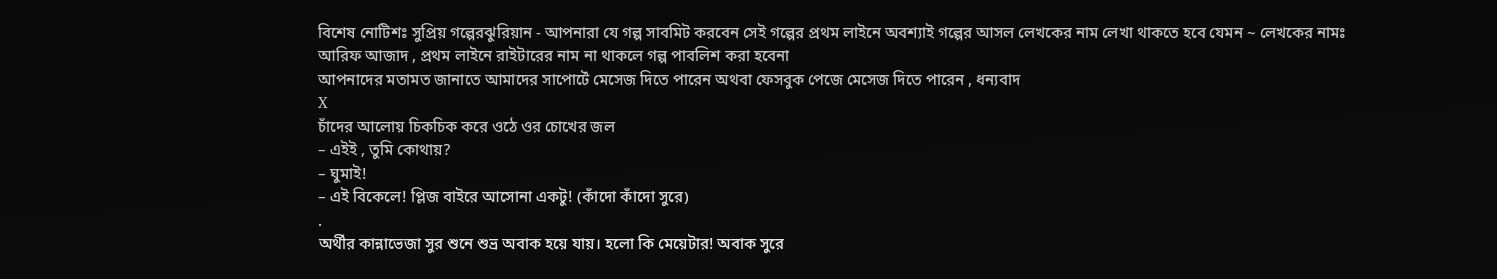বিশেষ নোটিশঃ সুপ্রিয় গল্পেরঝুরিয়ান - আপনারা যে গল্প সাবমিট করবেন সেই গল্পের প্রথম লাইনে অবশ্যাই গল্পের আসল লেখকের নাম লেখা থাকতে হবে যেমন ~ লেখকের নামঃ আরিফ আজাদ , প্রথম লাইনে রাইটারের নাম না থাকলে গল্প পাবলিশ করা হবেনা
আপনাদের মতামত জানাতে আমাদের সাপোর্টে মেসেজ দিতে পারেন অথবা ফেসবুক পেজে মেসেজ দিতে পারেন , ধন্যবাদ
X
চাঁদের আলোয় চিকচিক করে ওঠে ওর চোখের জল
– এইই , তুমি কোথায়?
– ঘুমাই!
– এই বিকেলে! প্লিজ বাইরে আসোনা একটু! (কাঁদো কাঁদো সুরে)
.
অর্থীর কান্নাভেজা সুর শুনে শুভ্র অবাক হয়ে যায়। হলো কি মেয়েটার! অবাক সুরে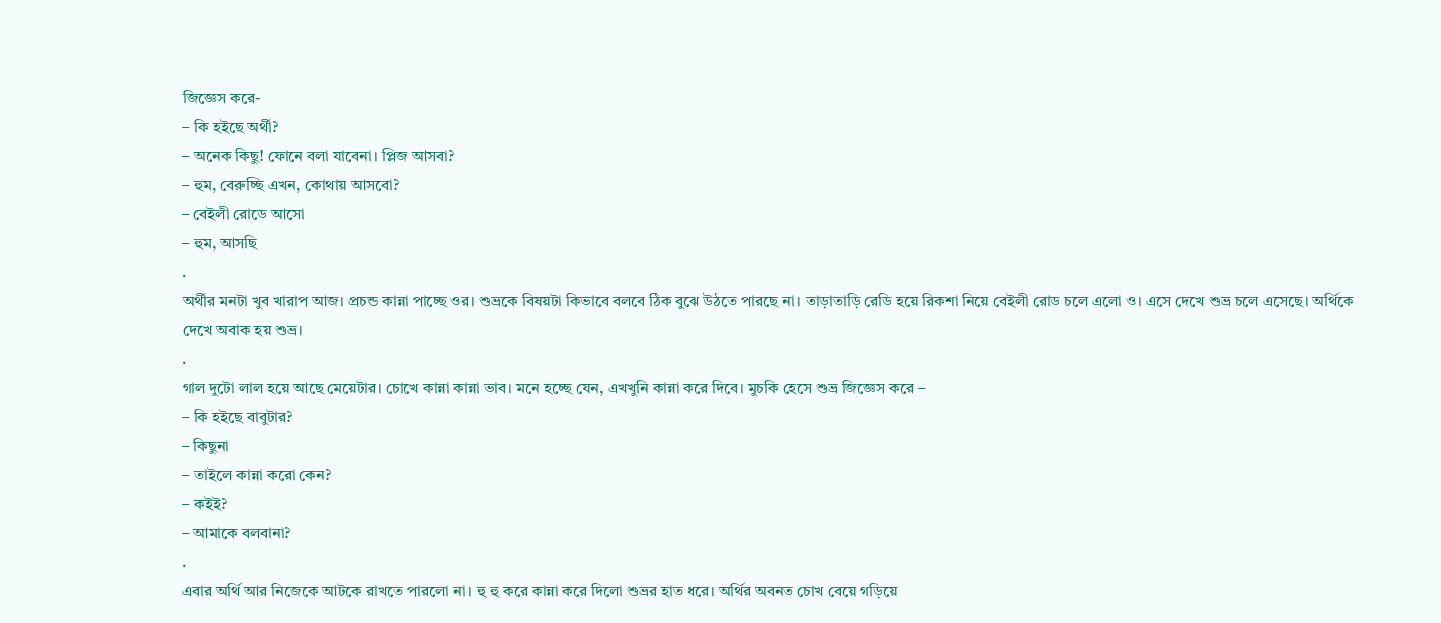জিজ্ঞেস করে-
– কি হইছে অর্থী?
– অনেক কিছু! ফোনে বলা যাবেনা। প্লিজ আসবা?
– হুম, বেরুচ্ছি এখন, কোথায় আসবো?
– বেইলী রোডে আসো
– হুম, আসছি
.
অর্থীর মনটা খুব খারাপ আজ। প্রচন্ড কান্না পাচ্ছে ওর। শুভ্রকে বিষয়টা কিভাবে বলবে ঠিক বুঝে উঠতে পারছে না। তাড়াতাড়ি রেডি হয়ে রিকশা নিয়ে বেইলী রোড চলে এলো ও। এসে দেখে শুভ্র চলে এসেছে। অর্থিকে দেখে অবাক হয় শুভ্র।
.
গাল দুটো লাল হয়ে আছে মেয়েটার। চোখে কান্না কান্না ভাব। মনে হচ্ছে যেন, এখখুনি কান্না করে দিবে। মুচকি হেসে শুভ্র জিজ্ঞেস করে –
– কি হইছে বাবুটার?
– কিছুনা
– তাইলে কান্না করো কেন?
– কইই?
– আমাকে বলবানা?
.
এবার অর্থি আর নিজেকে আটকে রাখতে পারলো না। হু হু করে কান্না করে দিলো শুভ্রর হাত ধরে। অর্থির অবনত চোখ বেয়ে গড়িয়ে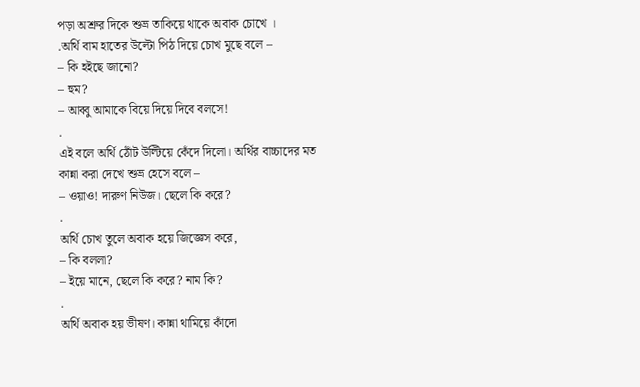পড়া অশ্রুর দিকে শুভ্র তাকিয়ে থাকে অবাক চোখে ।
.অর্থি বাম হাতের উল্টো পিঠ দিয়ে চোখ মুছে বলে –
– কি হইছে জানো?
– হুম?
– আব্বু আমাকে বিয়ে দিয়ে দিবে বলসে!
.
এই বলে অর্থি ঠোঁট উল্টিয়ে কেঁদে দিলো। অর্থির বাচ্চাদের মত কান্না করা দেখে শুভ্র হেসে বলে –
– ওয়াও! দারুণ নিউজ। ছেলে কি করে?
.
অর্থি চোখ তুলে অবাক হয়ে জিজ্ঞেস করে,
– কি বললা?
– ইয়ে মানে, ছেলে কি করে? নাম কি?
.
অর্থি অবাক হয় ভীষণ। কান্না থামিয়ে কাঁদো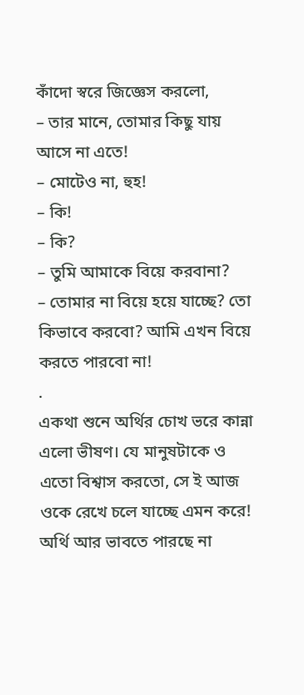কাঁদো স্বরে জিজ্ঞেস করলো,
– তার মানে, তোমার কিছু যায় আসে না এতে!
– মোটেও না, হুহ!
– কি!
– কি?
– তুমি আমাকে বিয়ে করবানা?
– তোমার না বিয়ে হয়ে যাচ্ছে? তো কিভাবে করবো? আমি এখন বিয়ে করতে পারবো না!
.
একথা শুনে অর্থির চোখ ভরে কান্না এলো ভীষণ। যে মানুষটাকে ও এতো বিশ্বাস করতো, সে ই আজ ওকে রেখে চলে যাচ্ছে এমন করে! অর্থি আর ভাবতে পারছে না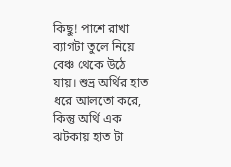কিছু! পাশে রাখা ব্যাগটা তুলে নিয়ে বেঞ্চ থেকে উঠে যায়। শুভ্র অর্থির হাত ধরে আলতো করে, কিন্তু অর্থি এক ঝটকায় হাত টা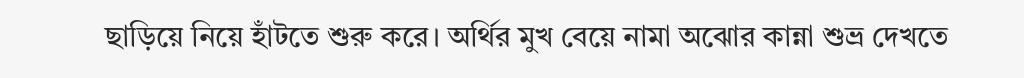ছাড়িয়ে নিয়ে হাঁটতে শুরু করে। অর্থির মুখ বেয়ে নামা অঝোর কান্না শুভ্র দেখতে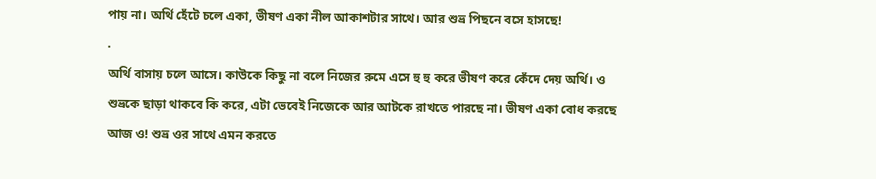পায় না। অর্থি হেঁটে চলে একা, ভীষণ একা নীল আকাশটার সাথে। আর শুভ্র পিছনে বসে হাসছে!
.
অর্থি বাসায় চলে আসে। কাউকে কিছু না বলে নিজের রুমে এসে হু হু করে ভীষণ করে কেঁদে দেয় অর্থি। ও শুভ্রকে ছাড়া থাকবে কি করে, এটা ভেবেই নিজেকে আর আটকে রাখতে পারছে না। ভীষণ একা বোধ করছে আজ ও! শুভ্র ওর সাথে এমন করতে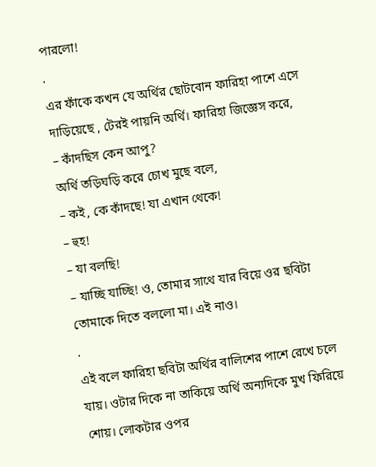পারলো!
.
এর ফাঁকে কখন যে অর্থির ছোটবোন ফারিহা পাশে এসে দাড়িয়েছে , টেরই পায়নি অর্থি। ফারিহা জিজ্ঞেস করে,
– কাঁদছিস কেন আপু?
অর্থি তড়িঘড়ি করে চোখ মুছে বলে,
– কই, কে কাঁদছে! যা এখান থেকে!
– হুহ!
– যা বলছি!
– যাচ্ছি যাচ্ছি! ও, তোমার সাথে যার বিয়ে ওর ছবিটা তোমাকে দিতে বললো মা। এই নাও।
.
এই বলে ফারিহা ছবিটা অর্থির বালিশের পাশে রেখে চলে যায়। ওটার দিকে না তাকিয়ে অর্থি অন্যদিকে মুখ ফিরিয়ে শোয়। লোকটার ওপর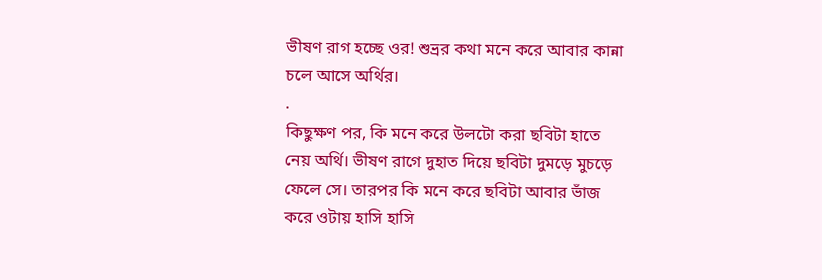ভীষণ রাগ হচ্ছে ওর! শুভ্রর কথা মনে করে আবার কান্না চলে আসে অর্থির।
.
কিছুক্ষণ পর, কি মনে করে উলটো করা ছবিটা হাতে নেয় অর্থি। ভীষণ রাগে দুহাত দিয়ে ছবিটা দুমড়ে মুচড়ে ফেলে সে। তারপর কি মনে করে ছবিটা আবার ভাঁজ করে ওটায় হাসি হাসি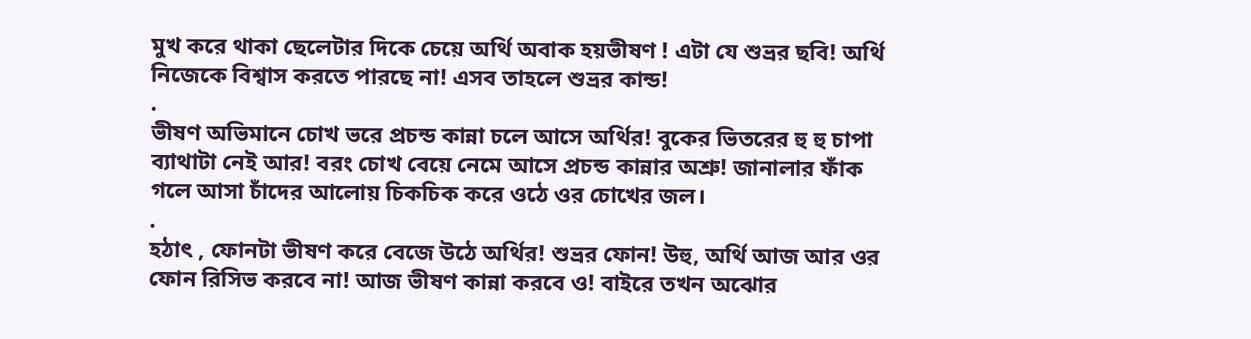মুখ করে থাকা ছেলেটার দিকে চেয়ে অর্থি অবাক হয়ভীষণ ! এটা যে শুভ্রর ছবি! অর্থি নিজেকে বিশ্বাস করতে পারছে না! এসব তাহলে শুভ্রর কান্ড!
.
ভীষণ অভিমানে চোখ ভরে প্রচন্ড কান্না চলে আসে অর্থির! বুকের ভিতরের হু হু চাপা ব্যাথাটা নেই আর! বরং চোখ বেয়ে নেমে আসে প্রচন্ড কান্নার অশ্রু! জানালার ফাঁক গলে আসা চাঁদের আলোয় চিকচিক করে ওঠে ওর চোখের জল।
.
হঠাৎ , ফোনটা ভীষণ করে বেজে উঠে অর্থির! শুভ্রর ফোন! উহু, অর্থি আজ আর ওর ফোন রিসিভ করবে না! আজ ভীষণ কান্না করবে ও! বাইরে তখন অঝোর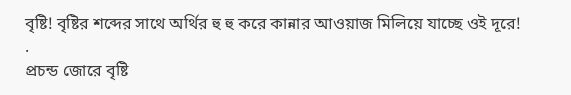বৃষ্টি! বৃষ্টির শব্দের সাথে অর্থির হু হু করে কান্নার আওয়াজ মিলিয়ে যাচ্ছে ওই দূরে!
.
প্রচন্ড জোরে বৃষ্টি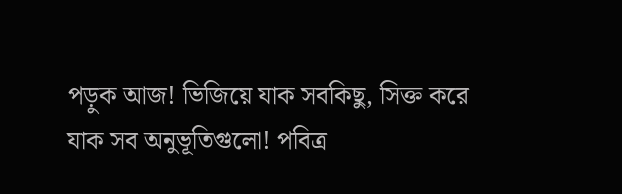পড়ুক আজ! ভিজিয়ে যাক সবকিছু, সিক্ত করে যাক সব অনুভূতিগুলো! পবিত্র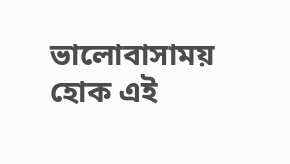ভালোবাসাময় হোক এই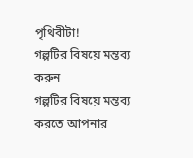পৃথিবীটা!
গল্পটির বিষয়ে মন্তব্য করুন
গল্পটির বিষয়ে মন্তব্য করতে আপনার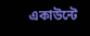একাউন্টে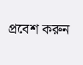প্রবেশ করুন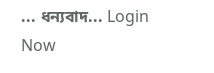... ধন্যবাদ... Login Now